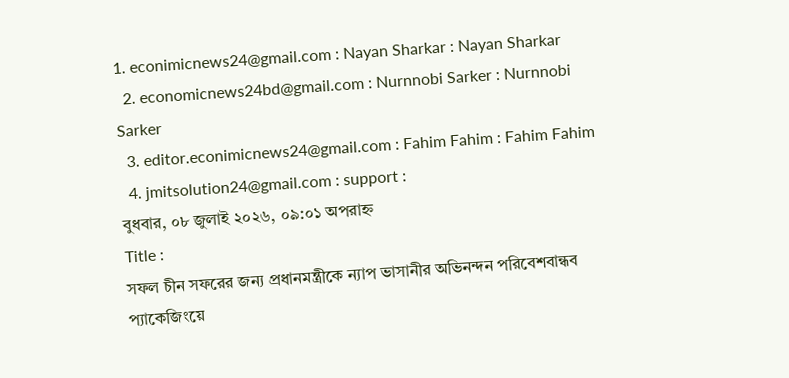1. econimicnews24@gmail.com : Nayan Sharkar : Nayan Sharkar
  2. economicnews24bd@gmail.com : Nurnnobi Sarker : Nurnnobi Sarker
  3. editor.econimicnews24@gmail.com : Fahim Fahim : Fahim Fahim
  4. jmitsolution24@gmail.com : support :
বুধবার, ০৮ জুলাই ২০২৬, ০৯:০১ অপরাহ্ন
Title :
সফল চীন সফরের জন্য প্রধানমন্ত্রীকে ন্যাপ ভাসানীর অভিনন্দন পরিবেশবান্ধব প্যাকেজিংয়ে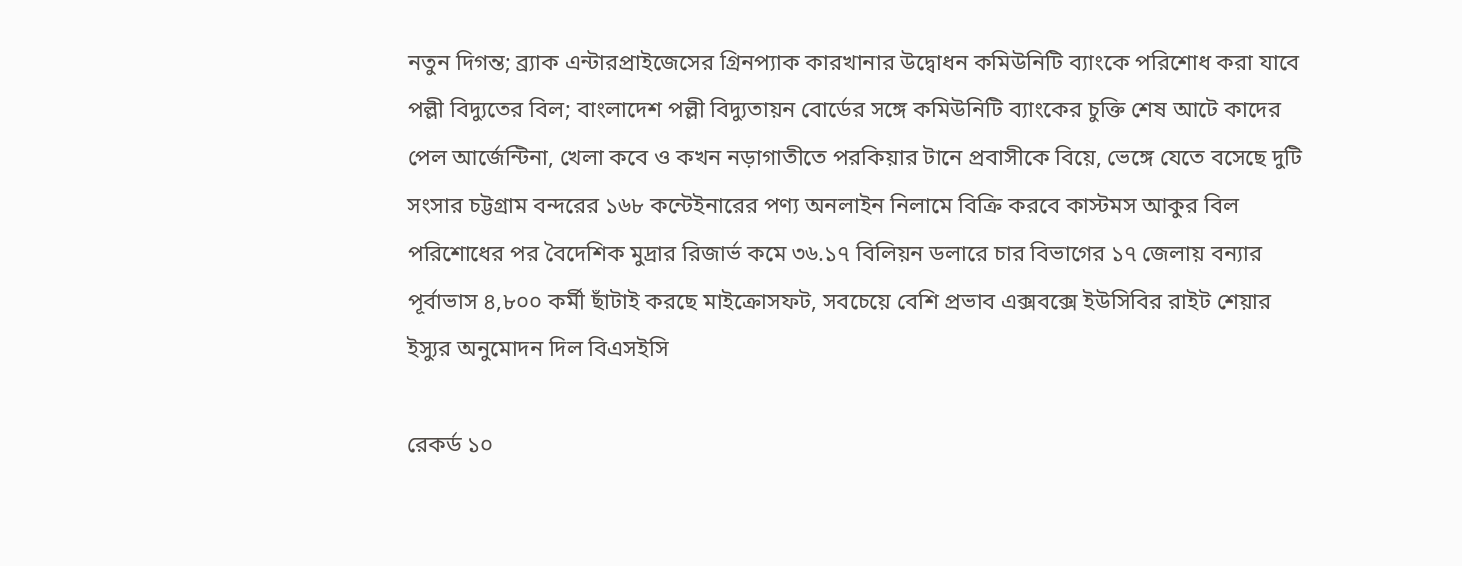নতুন দিগন্ত; ব্র্যাক এন্টারপ্রাইজেসের গ্রিনপ্যাক কারখানার উদ্বোধন কমিউনিটি ব্যাংকে পরিশোধ করা যাবে পল্লী বিদ্যুতের বিল; বাংলাদেশ পল্লী বিদ্যুতায়ন বোর্ডের সঙ্গে কমিউনিটি ব্যাংকের চুক্তি শেষ আটে কাদের পেল আর্জেন্টিনা, খেলা কবে ও কখন নড়াগাতীতে পরকিয়ার টানে প্রবাসীকে বিয়ে, ভেঙ্গে যেতে বসেছে দুটি সংসার চট্টগ্রাম বন্দরের ১৬৮ কন্টেইনারের পণ্য অনলাইন নিলামে বিক্রি করবে কাস্টমস আকুর বিল পরিশোধের পর বৈদেশিক মুদ্রার রিজার্ভ কমে ৩৬.১৭ বিলিয়ন ডলারে চার বিভাগের ১৭ জেলায় বন্যার পূর্বাভাস ৪,৮০০ কর্মী ছাঁটাই করছে মাইক্রোসফট, সবচেয়ে বেশি প্রভাব এক্সবক্সে ইউসিবির রাইট শেয়ার ইস্যুর অনুমোদন দিল বিএসইসি

রেকর্ড ১০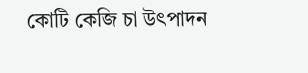কোটি কেজি চা উৎপাদন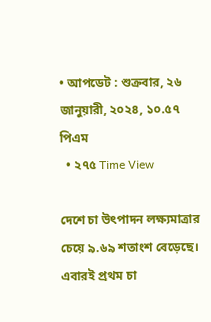• আপডেট : শুক্রবার, ২৬ জানুয়ারী, ২০২৪, ১০.৫৭ পিএম
  • ২৭৫ Time View

দেশে চা উৎপাদন লক্ষ্যমাত্রার চেয়ে ৯.৬৯ শতাংশ বেড়েছে। এবারই প্রথম চা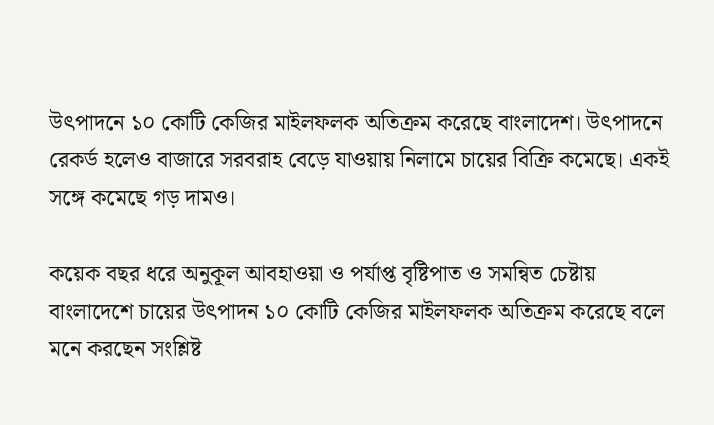উৎপাদনে ১০ কোটি কেজির মাইলফলক অতিক্রম করেছে বাংলাদেশ। উৎপাদনে রেকর্ড হলেও বাজারে সরবরাহ বেড়ে যাওয়ায় নিলামে চায়ের বিক্রি কমেছে। একই সঙ্গে কমেছে গড় দামও।

কয়েক বছর ধরে অনুকূল আবহাওয়া ও পর্যাপ্ত বৃষ্টিপাত ও সমন্বিত চেষ্টায় বাংলাদেশে চায়ের উৎপাদন ১০ কোটি কেজির মাইলফলক অতিক্রম করেছে বলে মনে করছেন সংশ্লিষ্ট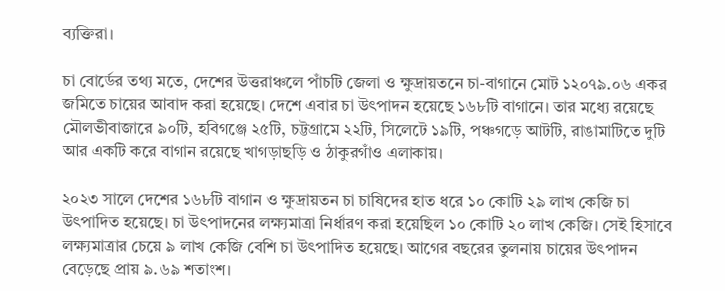ব্যক্তিরা।

চা বোর্ডের তথ্য মতে, দেশের উত্তরাঞ্চলে পাঁচটি জেলা ও ক্ষুদ্রায়তনে চা-বাগানে মোট ১২০৭৯.০৬ একর জমিতে চায়ের আবাদ করা হয়েছে। দেশে এবার চা উৎপাদন হয়েছে ১৬৮টি বাগানে। তার মধ্যে রয়েছে মৌলভীবাজারে ৯০টি, হবিগঞ্জে ২৫টি, চট্টগ্রামে ২২টি, সিলেটে ১৯টি, পঞ্চগড়ে আটটি, রাঙামাটিতে দুটি আর একটি করে বাগান রয়েছে খাগড়াছড়ি ও ঠাকুরগাঁও এলাকায়।

২০২৩ সালে দেশের ১৬৮টি বাগান ও ক্ষুদ্রায়তন চা চাষিদের হাত ধরে ১০ কোটি ২৯ লাখ কেজি চা উৎপাদিত হয়েছে। চা উৎপাদনের লক্ষ্যমাত্রা নির্ধারণ করা হয়েছিল ১০ কোটি ২০ লাখ কেজি। সেই হিসাবে লক্ষ্যমাত্রার চেয়ে ৯ লাখ কেজি বেশি চা উৎপাদিত হয়েছে। আগের বছরের তুলনায় চায়ের উৎপাদন বেড়েছে প্রায় ৯.৬৯ শতাংশ।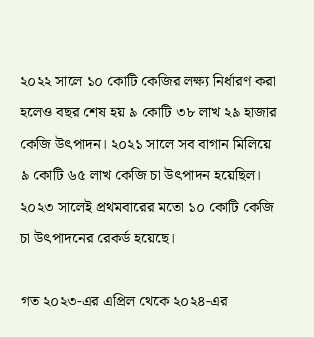২০২২ সালে ১০ কোটি কেজির লক্ষ্য নির্ধারণ করা হলেও বছর শেষ হয় ৯ কোটি ৩৮ লাখ ২৯ হাজার কেজি উৎপাদন। ২০২১ সালে সব বাগান মিলিয়ে ৯ কোটি ৬৫ লাখ কেজি চা উৎপাদন হয়েছিল। ২০২৩ সালেই প্রথমবারের মতো ১০ কোটি কেজি চা উৎপাদনের রেকর্ড হয়েছে।

গত ২০২৩-এর এপ্রিল থেকে ২০২৪-এর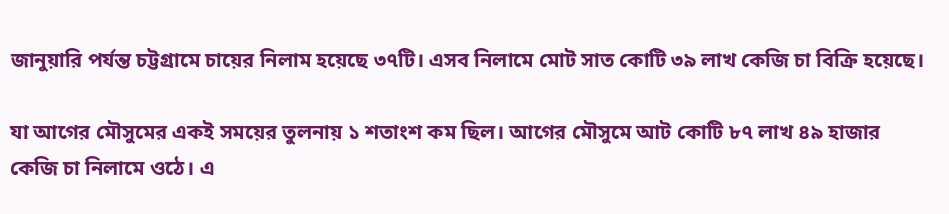জানুয়ারি পর্যন্ত চট্টগ্রামে চায়ের নিলাম হয়েছে ৩৭টি। এসব নিলামে মোট সাত কোটি ৩৯ লাখ কেজি চা বিক্রি হয়েছে।

যা আগের মৌসুমের একই সময়ের তুলনায় ১ শতাংশ কম ছিল। আগের মৌসুমে আট কোটি ৮৭ লাখ ৪৯ হাজার কেজি চা নিলামে ওঠে। এ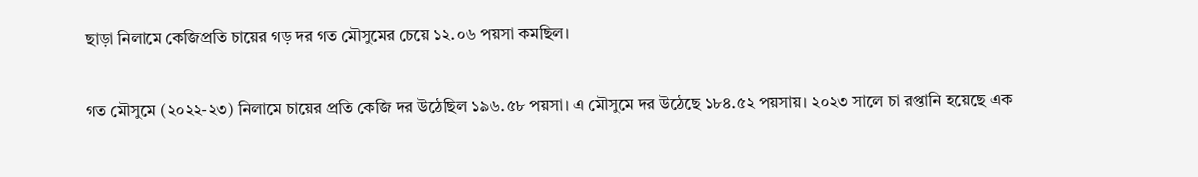ছাড়া নিলামে কেজিপ্রতি চায়ের গড় দর গত মৌসুমের চেয়ে ১২.০৬ পয়সা কমছিল।

গত মৌসুমে (২০২২-২৩) নিলামে চায়ের প্রতি কেজি দর উঠেছিল ১৯৬.৫৮ পয়সা। এ মৌসুমে দর উঠেছে ১৮৪.৫২ পয়সায়। ২০২৩ সালে চা রপ্তানি হয়েছে এক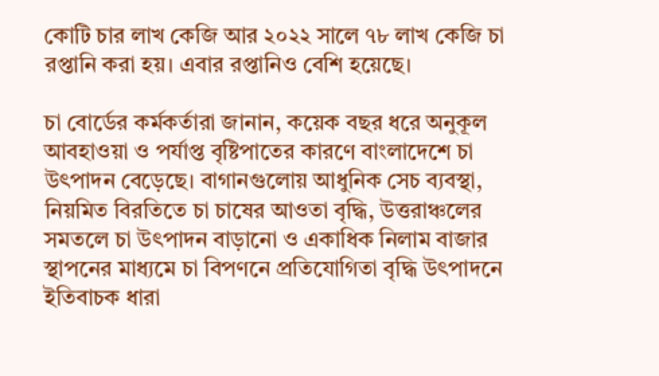কোটি চার লাখ কেজি আর ২০২২ সালে ৭৮ লাখ কেজি চা রপ্তানি করা হয়। এবার রপ্তানিও বেশি হয়েছে।

চা বোর্ডের কর্মকর্তারা জানান, কয়েক বছর ধরে অনুকূল আবহাওয়া ও পর্যাপ্ত বৃষ্টিপাতের কারণে বাংলাদেশে চা উৎপাদন বেড়েছে। বাগানগুলোয় আধুনিক সেচ ব্যবস্থা, নিয়মিত বিরতিতে চা চাষের আওতা বৃদ্ধি, উত্তরাঞ্চলের সমতলে চা উৎপাদন বাড়ানো ও একাধিক নিলাম বাজার স্থাপনের মাধ্যমে চা বিপণনে প্রতিযোগিতা বৃদ্ধি উৎপাদনে ইতিবাচক ধারা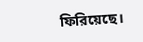ফিরিয়েছে।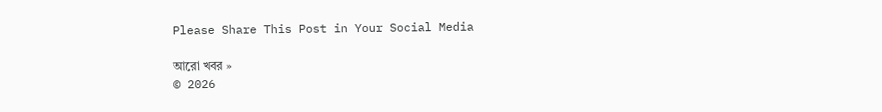Please Share This Post in Your Social Media

আরো খবর »
© 2026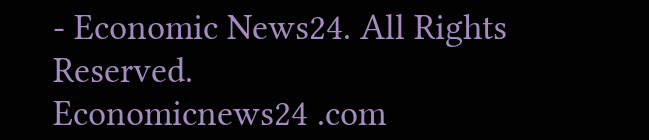- Economic News24. All Rights Reserved.
Economicnews24 .com